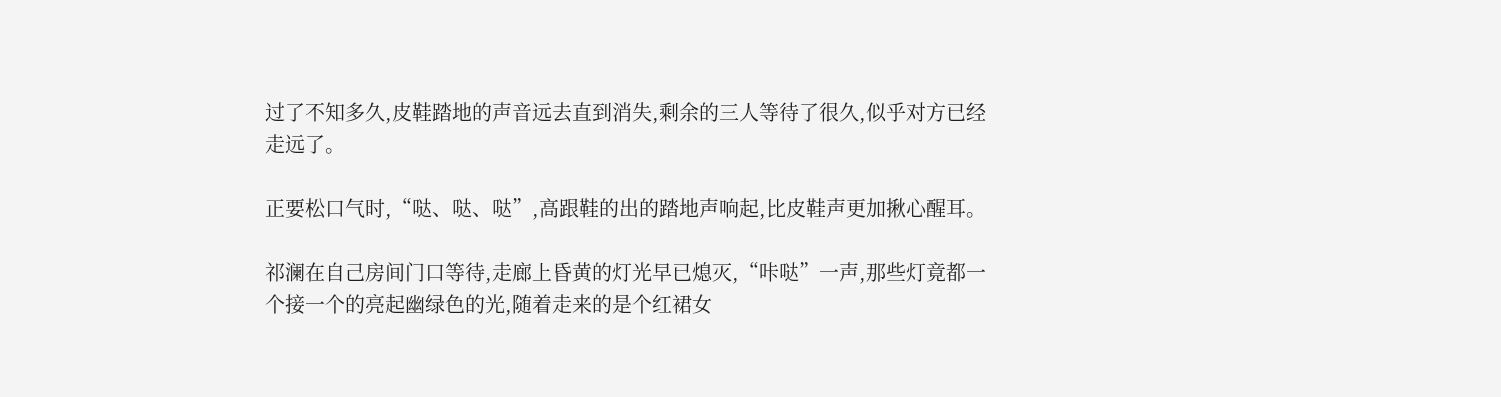过了不知多久,皮鞋踏地的声音远去直到消失,剩余的三人等待了很久,似乎对方已经走远了。

正要松口气时,“哒、哒、哒”,高跟鞋的出的踏地声响起,比皮鞋声更加揪心醒耳。

祁澜在自己房间门口等待,走廊上昏黄的灯光早已熄灭,“咔哒”一声,那些灯竟都一个接一个的亮起幽绿色的光,随着走来的是个红裙女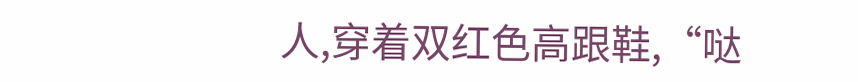人,穿着双红色高跟鞋,“哒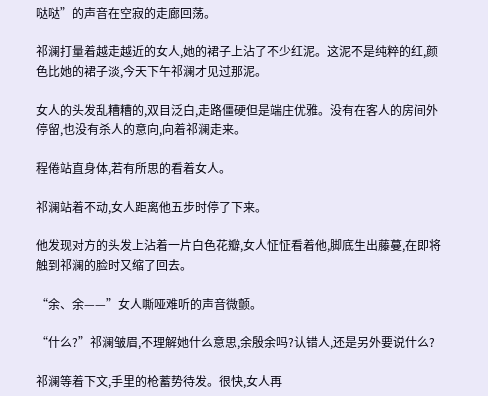哒哒”的声音在空寂的走廊回荡。

祁澜打量着越走越近的女人,她的裙子上沾了不少红泥。这泥不是纯粹的红,颜色比她的裙子淡,今天下午祁澜才见过那泥。

女人的头发乱糟糟的,双目泛白,走路僵硬但是端庄优雅。没有在客人的房间外停留,也没有杀人的意向,向着祁澜走来。

程倦站直身体,若有所思的看着女人。

祁澜站着不动,女人距离他五步时停了下来。

他发现对方的头发上沾着一片白色花瓣,女人怔怔看着他,脚底生出藤蔓,在即将触到祁澜的脸时又缩了回去。

“余、余——”女人嘶哑难听的声音微颤。

“什么?”祁澜皱眉,不理解她什么意思,余殷余吗?认错人,还是另外要说什么?

祁澜等着下文,手里的枪蓄势待发。很快,女人再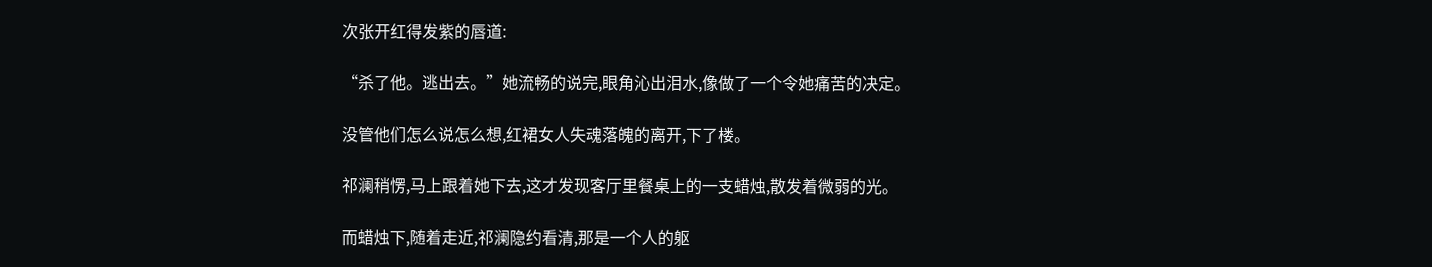次张开红得发紫的唇道:

“杀了他。逃出去。”她流畅的说完,眼角沁出泪水,像做了一个令她痛苦的决定。

没管他们怎么说怎么想,红裙女人失魂落魄的离开,下了楼。

祁澜稍愣,马上跟着她下去,这才发现客厅里餐桌上的一支蜡烛,散发着微弱的光。

而蜡烛下,随着走近,祁澜隐约看清,那是一个人的躯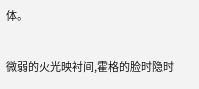体。

微弱的火光映衬间,霍格的脸时隐时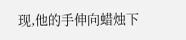现,他的手伸向蜡烛下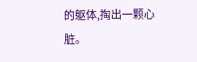的躯体,掏出一颗心脏。